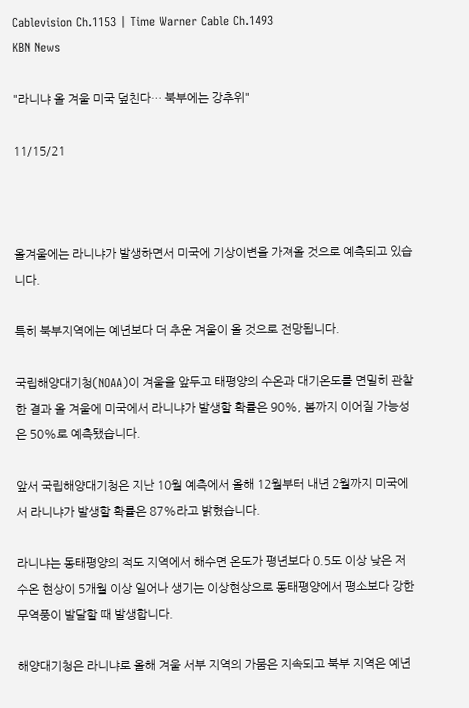Cablevision Ch.1153 | Time Warner Cable Ch.1493
KBN News

"라니냐 올 겨울 미국 덮친다… 북부에는 강추위"

11/15/21



올겨울에는 라니냐가 발생하면서 미국에 기상이변을 가져올 것으로 예측되고 있습니다.

특히 북부지역에는 예년보다 더 추운 겨울이 올 것으로 전망됩니다.

국립해양대기청(NOAA)이 겨울을 앞두고 태평양의 수온과 대기온도를 면밀히 관찰한 결과 올 겨울에 미국에서 라니냐가 발생할 확률은 90%, 봄까지 이어질 가능성은 50%로 예측됐습니다.

앞서 국립해양대기청은 지난 10월 예측에서 올해 12월부터 내년 2월까지 미국에서 라니냐가 발생할 확률은 87%라고 밝혔습니다.

라니냐는 동태평양의 적도 지역에서 해수면 온도가 평년보다 0.5도 이상 낮은 저수온 현상이 5개월 이상 일어나 생기는 이상현상으로 동태평양에서 평소보다 강한 무역풍이 발달할 때 발생합니다.

해양대기청은 라니냐로 올해 겨울 서부 지역의 가뭄은 지속되고 북부 지역은 예년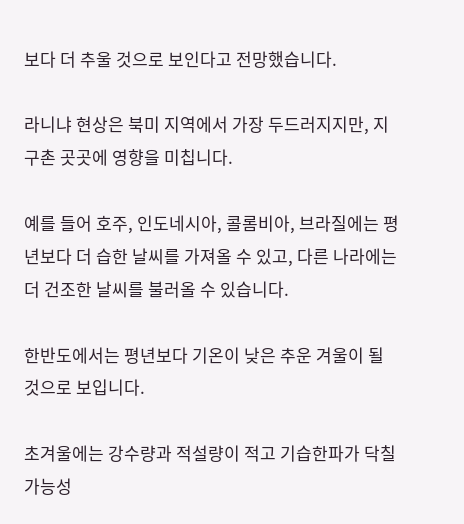보다 더 추울 것으로 보인다고 전망했습니다.

라니냐 현상은 북미 지역에서 가장 두드러지지만, 지구촌 곳곳에 영향을 미칩니다.

예를 들어 호주, 인도네시아, 콜롬비아, 브라질에는 평년보다 더 습한 날씨를 가져올 수 있고, 다른 나라에는 더 건조한 날씨를 불러올 수 있습니다.

한반도에서는 평년보다 기온이 낮은 추운 겨울이 될 것으로 보입니다.

초겨울에는 강수량과 적설량이 적고 기습한파가 닥칠 가능성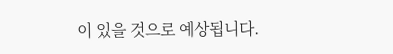이 있을 것으로 예상됩니다.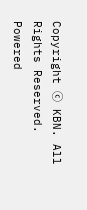Copyright ⓒ KBN. All Rights Reserved.
Powered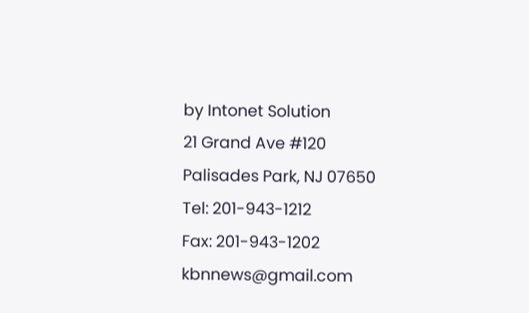by Intonet Solution
21 Grand Ave #120
Palisades Park, NJ 07650
Tel: 201-943-1212
Fax: 201-943-1202
kbnnews@gmail.com